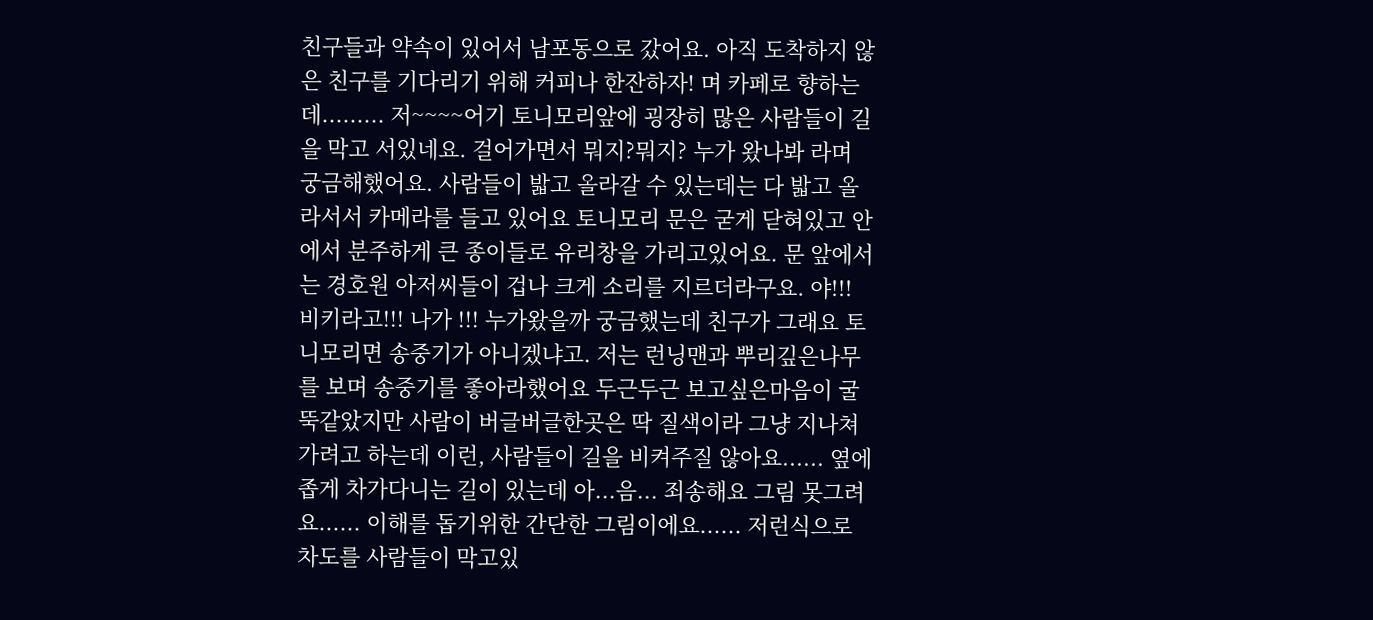친구들과 약속이 있어서 남포동으로 갔어요. 아직 도착하지 않은 친구를 기다리기 위해 커피나 한잔하자! 며 카페로 향하는데......... 저~~~~어기 토니모리앞에 굉장히 많은 사람들이 길을 막고 서있네요. 걸어가면서 뭐지?뭐지? 누가 왔나봐 라며 궁금해했어요. 사람들이 밟고 올라갈 수 있는데는 다 밟고 올라서서 카메라를 들고 있어요 토니모리 문은 굳게 닫혀있고 안에서 분주하게 큰 종이들로 유리창을 가리고있어요. 문 앞에서는 경호원 아저씨들이 겁나 크게 소리를 지르더라구요. 야!!! 비키라고!!! 나가 !!! 누가왔을까 궁금했는데 친구가 그래요 토니모리면 송중기가 아니겠냐고. 저는 런닝맨과 뿌리깊은나무를 보며 송중기를 좋아라했어요 두근두근 보고싶은마음이 굴뚝같았지만 사람이 버글버글한곳은 딱 질색이라 그냥 지나쳐 가려고 하는데 이런, 사람들이 길을 비켜주질 않아요...... 옆에 좁게 차가다니는 길이 있는데 아...음... 죄송해요 그림 못그려요...... 이해를 돕기위한 간단한 그림이에요...... 저런식으로 차도를 사람들이 막고있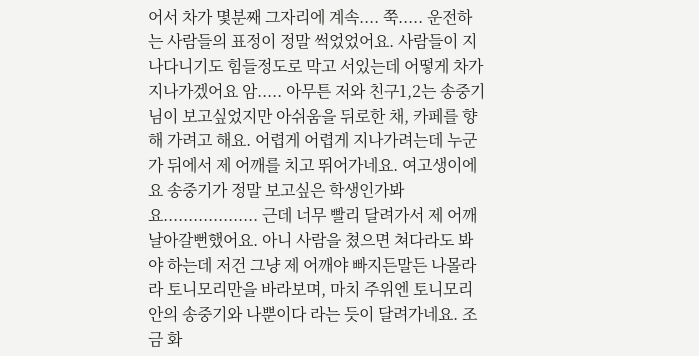어서 차가 몇분째 그자리에 계속.... 쭉..... 운전하는 사람들의 표정이 정말 썩었었어요. 사람들이 지나다니기도 힘들정도로 막고 서있는데 어떻게 차가 지나가겠어요 암..... 아무튼 저와 친구1,2는 송중기님이 보고싶었지만 아쉬움을 뒤로한 채, 카페를 향해 가려고 해요. 어렵게 어렵게 지나가려는데 누군가 뒤에서 제 어깨를 치고 뛰어가네요. 여고생이에요 송중기가 정말 보고싶은 학생인가봐요................... 근데 너무 빨리 달려가서 제 어깨 날아갈뻔했어요. 아니 사람을 쳤으면 쳐다라도 봐야 하는데 저건 그냥 제 어깨야 빠지든말든 나몰라라 토니모리만을 바라보며, 마치 주위엔 토니모리안의 송중기와 나뿐이다 라는 듯이 달려가네요. 조금 화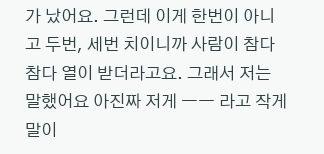가 났어요. 그런데 이게 한번이 아니고 두번, 세번 치이니까 사람이 참다참다 열이 받더라고요. 그래서 저는 말했어요 아진짜 저게 ㅡㅡ 라고 작게 말이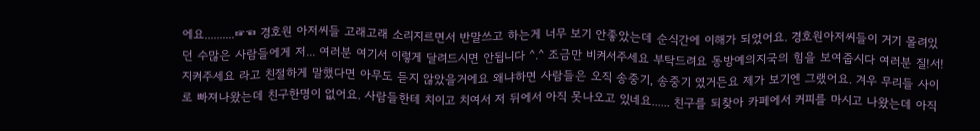에요..........☞☜ 경호원 아저씨들 고래고래 소리지르면서 반말쓰고 하는게 너무 보기 안좋았는데 순식간에 이해가 되었어요. 경호원아저씨들이 거기 몰려있던 수많은 사람들에게 저... 여러분 여기서 이렇게 달려드시면 안됩니다 ^.^ 조금만 비켜서주세요 부탁드려요 동방예의지국의 힘을 보여줍시다 여러분 질!서!지켜주세요 라고 친절하게 말했다면 아무도 듣지 않았을거에요 왜냐하면 사람들은 오직 송중기, 송중기 였거든요 제가 보기엔 그랬어요. 겨우 무리들 사이로 빠져나왔는데 친구한명이 없어요. 사람들한테 치이고 치여서 저 뒤에서 아직 못나오고 있네요...... 친구를 되찾아 카페에서 커피를 마시고 나왔는데 아직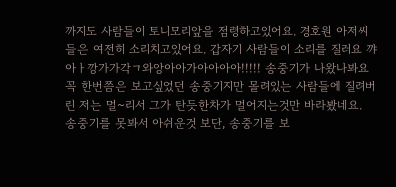까지도 사람들이 토니모리앞을 점령하고있어요. 경호원 아저씨들은 여전히 소리치고있어요. 갑자기 사람들이 소리를 질러요 꺄아ㅏ깡가가각ㄱ와앙아아가아아아아!!!!! 송중기가 나왔나봐요 꼭 한번쯤은 보고싶었던 송중기지만 몰려있는 사람들에 질려버린 저는 멀~리서 그가 탄듯한차가 멀어지는것만 바라봤네요. 송중기를 못봐서 아쉬운것 보단, 송중기를 보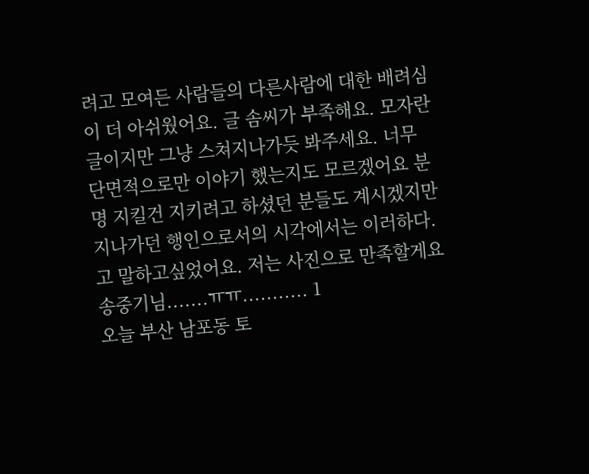려고 모여든 사람들의 다른사람에 대한 배려심이 더 아쉬웠어요. 글 솜씨가 부족해요. 모자란 글이지만 그냥 스쳐지나가듯 봐주세요. 너무 단면적으로만 이야기 했는지도 모르겠어요 분명 지킬건 지키려고 하셨던 분들도 계시겠지만 지나가던 행인으로서의 시각에서는 이러하다. 고 말하고싶었어요. 저는 사진으로 만족할게요 송중기님.......ㅠㅠ........... 1
오늘 부산 남포동 토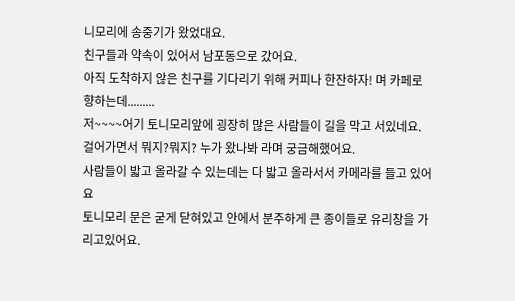니모리에 송중기가 왔었대요.
친구들과 약속이 있어서 남포동으로 갔어요.
아직 도착하지 않은 친구를 기다리기 위해 커피나 한잔하자! 며 카페로 향하는데.........
저~~~~어기 토니모리앞에 굉장히 많은 사람들이 길을 막고 서있네요.
걸어가면서 뭐지?뭐지? 누가 왔나봐 라며 궁금해했어요.
사람들이 밟고 올라갈 수 있는데는 다 밟고 올라서서 카메라를 들고 있어요
토니모리 문은 굳게 닫혀있고 안에서 분주하게 큰 종이들로 유리창을 가리고있어요.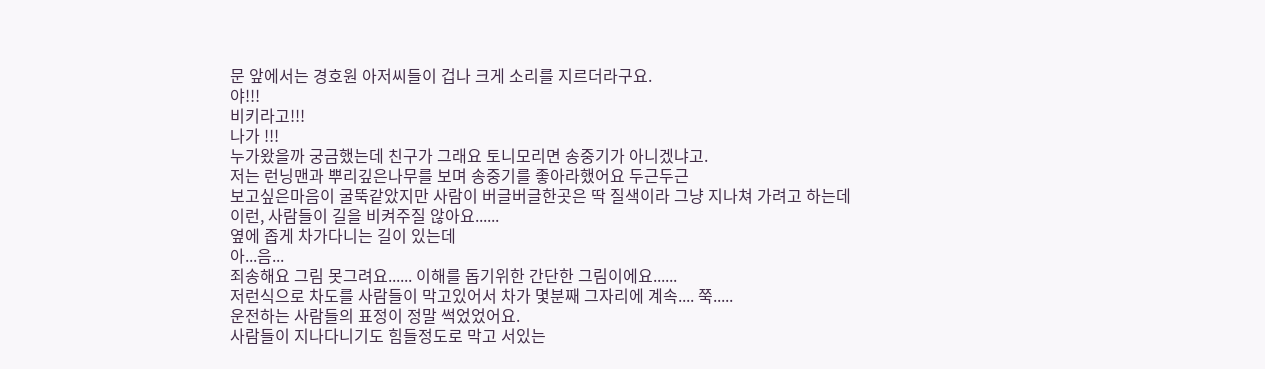문 앞에서는 경호원 아저씨들이 겁나 크게 소리를 지르더라구요.
야!!!
비키라고!!!
나가 !!!
누가왔을까 궁금했는데 친구가 그래요 토니모리면 송중기가 아니겠냐고.
저는 런닝맨과 뿌리깊은나무를 보며 송중기를 좋아라했어요 두근두근
보고싶은마음이 굴뚝같았지만 사람이 버글버글한곳은 딱 질색이라 그냥 지나쳐 가려고 하는데
이런, 사람들이 길을 비켜주질 않아요......
옆에 좁게 차가다니는 길이 있는데
아...음...
죄송해요 그림 못그려요...... 이해를 돕기위한 간단한 그림이에요......
저런식으로 차도를 사람들이 막고있어서 차가 몇분째 그자리에 계속.... 쭉.....
운전하는 사람들의 표정이 정말 썩었었어요.
사람들이 지나다니기도 힘들정도로 막고 서있는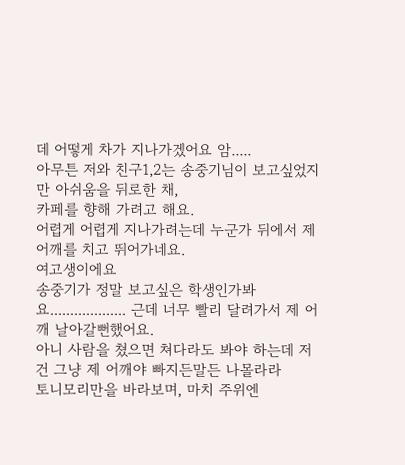데 어떻게 차가 지나가겠어요 암.....
아무튼 저와 친구1,2는 송중기님이 보고싶었지만 아쉬움을 뒤로한 채,
카페를 향해 가려고 해요.
어렵게 어렵게 지나가려는데 누군가 뒤에서 제 어깨를 치고 뛰어가네요.
여고생이에요
송중기가 정말 보고싶은 학생인가봐요................... 근데 너무 빨리 달려가서 제 어깨 날아갈뻔했어요.
아니 사람을 쳤으면 쳐다라도 봐야 하는데 저건 그냥 제 어깨야 빠지든말든 나몰라라
토니모리만을 바라보며, 마치 주위엔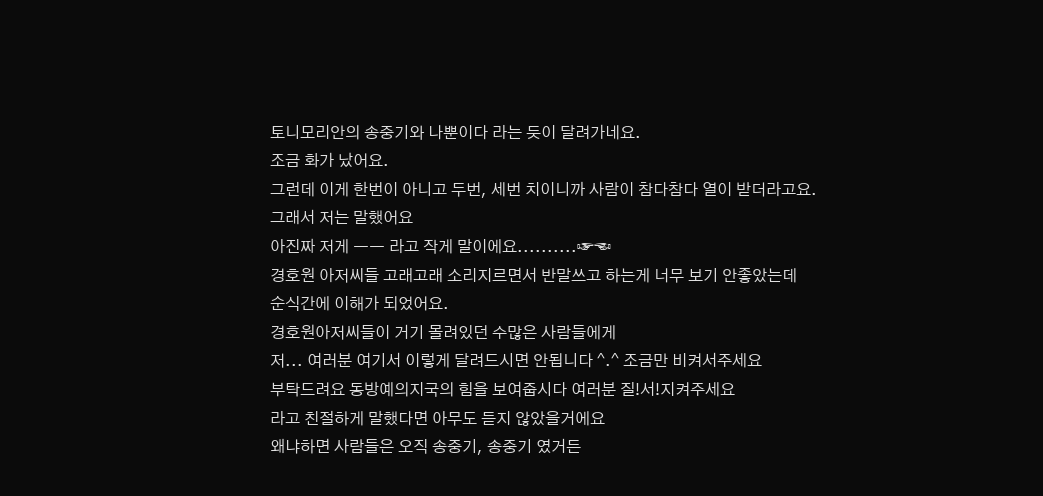토니모리안의 송중기와 나뿐이다 라는 듯이 달려가네요.
조금 화가 났어요.
그런데 이게 한번이 아니고 두번, 세번 치이니까 사람이 참다참다 열이 받더라고요.
그래서 저는 말했어요
아진짜 저게 ㅡㅡ 라고 작게 말이에요..........☞☜
경호원 아저씨들 고래고래 소리지르면서 반말쓰고 하는게 너무 보기 안좋았는데
순식간에 이해가 되었어요.
경호원아저씨들이 거기 몰려있던 수많은 사람들에게
저... 여러분 여기서 이렇게 달려드시면 안됩니다 ^.^ 조금만 비켜서주세요
부탁드려요 동방예의지국의 힘을 보여줍시다 여러분 질!서!지켜주세요
라고 친절하게 말했다면 아무도 듣지 않았을거에요
왜냐하면 사람들은 오직 송중기, 송중기 였거든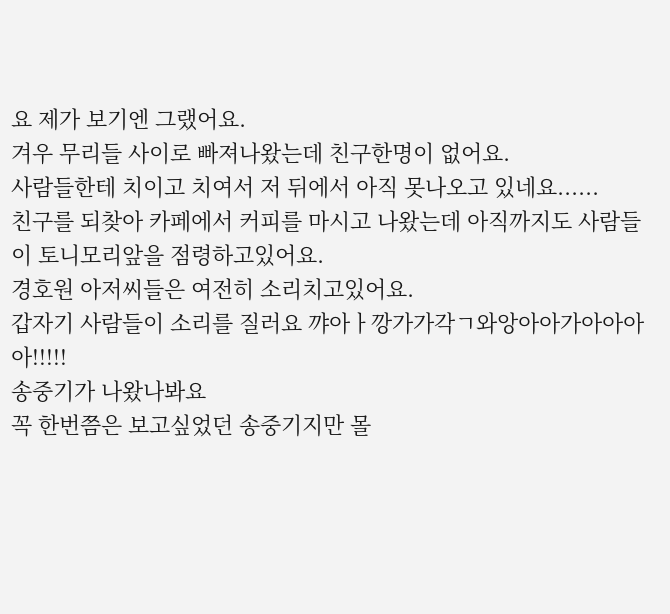요 제가 보기엔 그랬어요.
겨우 무리들 사이로 빠져나왔는데 친구한명이 없어요.
사람들한테 치이고 치여서 저 뒤에서 아직 못나오고 있네요......
친구를 되찾아 카페에서 커피를 마시고 나왔는데 아직까지도 사람들이 토니모리앞을 점령하고있어요.
경호원 아저씨들은 여전히 소리치고있어요.
갑자기 사람들이 소리를 질러요 꺄아ㅏ깡가가각ㄱ와앙아아가아아아아!!!!!
송중기가 나왔나봐요
꼭 한번쯤은 보고싶었던 송중기지만 몰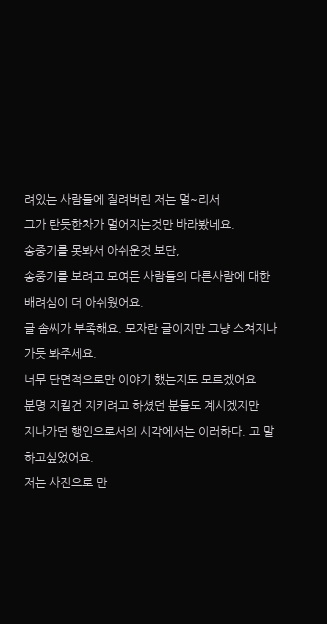려있는 사람들에 질려버린 저는 멀~리서
그가 탄듯한차가 멀어지는것만 바라봤네요.
송중기를 못봐서 아쉬운것 보단,
송중기를 보려고 모여든 사람들의 다른사람에 대한 배려심이 더 아쉬웠어요.
글 솜씨가 부족해요. 모자란 글이지만 그냥 스쳐지나가듯 봐주세요.
너무 단면적으로만 이야기 했는지도 모르겠어요
분명 지킬건 지키려고 하셨던 분들도 계시겠지만
지나가던 행인으로서의 시각에서는 이러하다. 고 말하고싶었어요.
저는 사진으로 만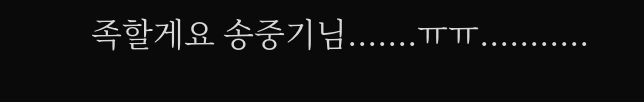족할게요 송중기님.......ㅠㅠ...........